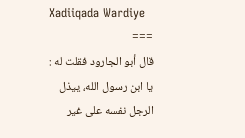Xadiiqada Wardiye
===
قال أبو الجارود فقلت له : يا ابن رسول الله، ييذل الرجل نفسه على غير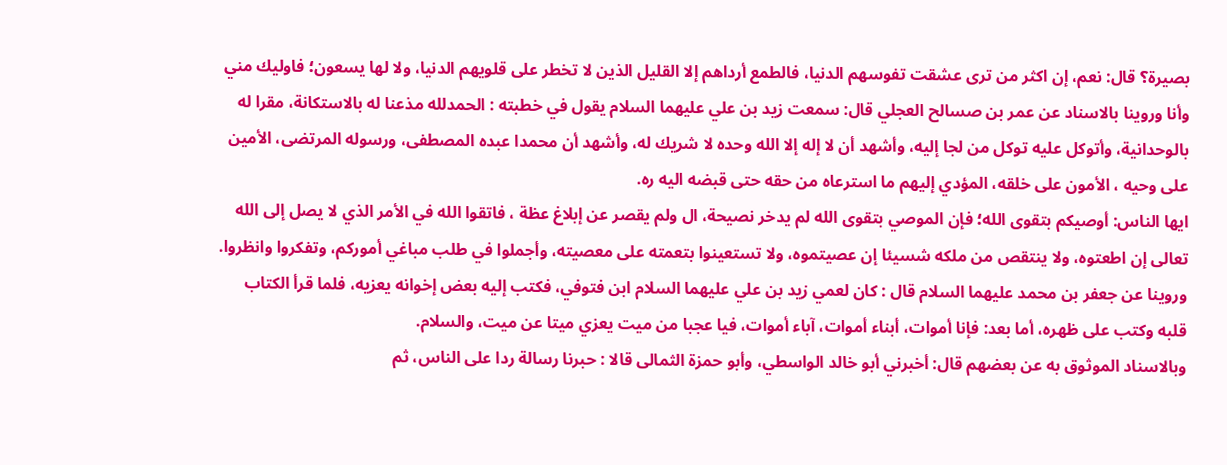بصيرة؟ قال: نعم، إن اكثر من ترى عشقت تفوسهم الدنيا، فالطمع أرداهم إلا القليل الذين لا تخطر على قلويهم الدنيا، ولا لها يسعون؛ فاوليك مني وأنا وروينا بالاسناد عن عمر بن صسالح العجلي قال: سمعت زيد بن علي عليهما السلام يقول في خطبته : الحمدلله مذعنا له بالاستكانة، مقرا له بالوحدانية، وأتوكل عليه توكل من لجا إليه، وأشهد أن لا إله إلا الله وحده لا شريك له، وأشهد أن محمدا عبده المصطفى، ورسوله المرتضى، الأمين على وحيه ، الأمون على خلقه، المؤدي إليهم ما استرعاه من حقه حتى قبضه اليه ره.
ايها الناس: أوصيكم بتقوى الله؛ فإن الموصي بتقوى الله لم يدخر نصيحة، ال ولم يقصر عن إبلاغ عظة ، فاتقوا الله في الأمر الذي لا يصل إلى الله تعالى إن اطعتوه، ولا ينتقص من ملكه شسيئا إن عصيتموه، ولا تستعينوا بتعمته على معصيته، وأجملوا في طلب مباغي أموركم، وتفكروا وانظروا.
وروينا عن جعفر بن محمد عليهما السلام قال : كان لعمي زيد بن علي عليهما السلام ابن فتوفي، فكتب إليه بعض إخوانه يعزيه، فلما قرأ الكتاب قلبه وكتب على ظهره، أما بعد: فإنا أموات، أبناء أموات، آباء أموات، فيا عجبا من ميت يعزي ميتا عن ميت، والسلام.
وبالاسناد الموثوق به عن بعضهم قال: أخبرني أبو خالد الواسطي، وأبو حمزة الثمالى قالا : حبرنا رسالة ردا على الناس، ثم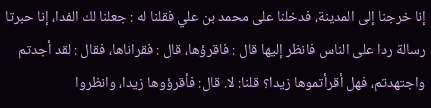إنا خرجنا إلى المدينة، فدخلنا على محمد بن علي فقلنا له : جعلنا لك الفدا، إنا حبرتا رسالة ردا على الناس فانظر إليها قال : فاقرؤها، قال : فقراناها، فقال : لقد أجدتم واجتهدتم، فهل أقرأتموها زيدا؟ قلنا: لا. قال: فأقرؤوها زيدا، وانظروا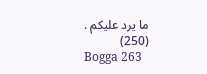ما يرد عليكم .
(250)
Bogga 263